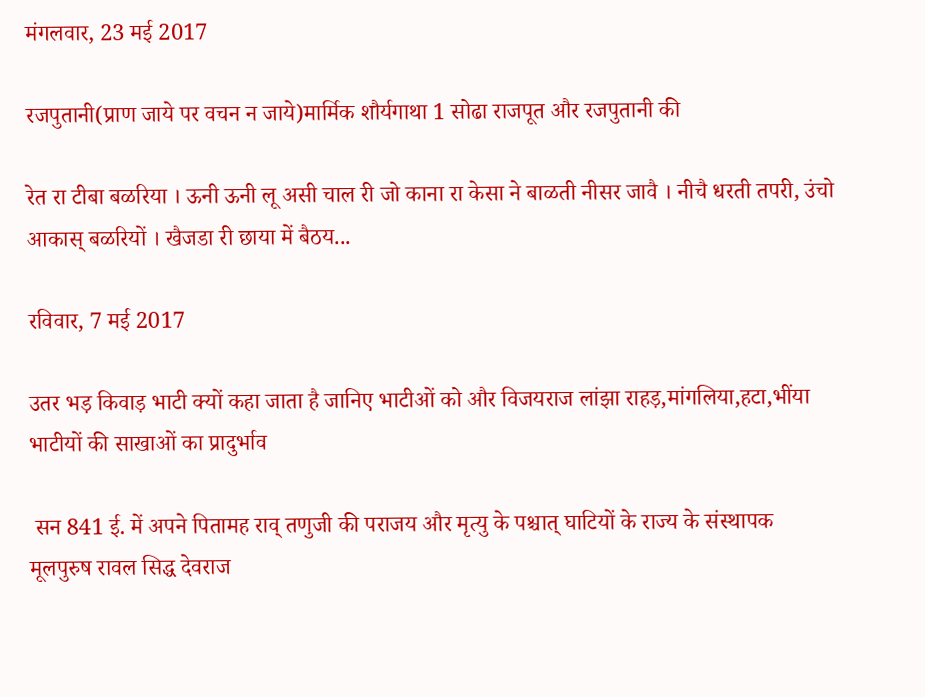मंगलवार, 23 मई 2017

रजपुतानी(प्राण जाये पर वचन न जाये)मार्मिक शौर्यगाथा 1 सोढा राजपूत और रजपुतानी की

रेत रा टीबा बळरिया । ऊनी ऊनी लू असी चाल री जो काना रा केसा ने बाळती नीसर जावै । नीचै धरती तपरी, उंचो आकास् बळरियों । खैजडा री छाया में बैठय...

रविवार, 7 मई 2017

उतर भड़ किवाड़ भाटी क्यों कहा जाता है जानिए भाटीओं को और विजयराज लांझा राहड़,मांगलिया,हटा,भींया भाटीयों की साखाओं का प्रादुर्भाव

 सन 841 ई. में अपने पितामह राव् तणुजी की पराजय और मृत्यु के पश्चात् घाटियों के राज्य के संस्थापक  मूलपुरुष रावल सिद्ध देवराज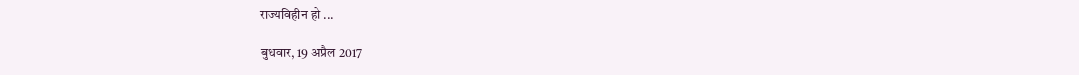राज्यविहीन हो ...

बुधवार, 19 अप्रैल 2017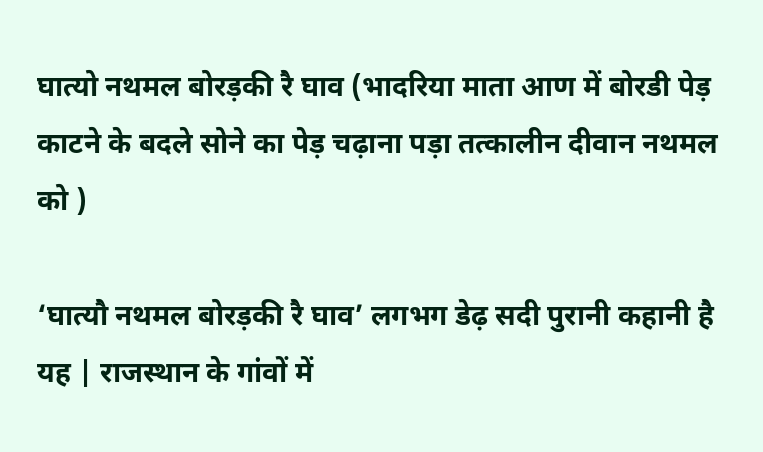घात्यो नथमल बोरड़की रै घाव (भादरिया माता आण में बोरडी पेड़ काटने के बदले सोने का पेड़ चढ़ाना पड़ा तत्कालीन दीवान नथमल को )

‘घात्यौ नथमल बोरड़की रै घाव’ लगभग डेढ़ सदी पुरानी कहानी है यह | राजस्थान के गांवों में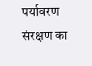पर्यावरण संरक्षण का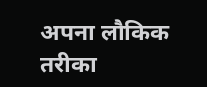अपना लौकिक तरीका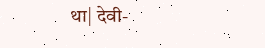था| देवी-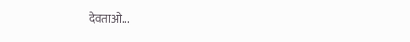देवताओ...